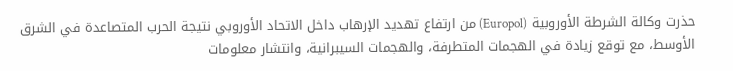حذرت وكالة الشرطة الأوروبية (Europol) من ارتفاع تهديد الإرهاب داخل الاتحاد الأوروبي نتيجة الحرب المتصاعدة في الشرق الأوسط، مع توقع زيادة في الهجمات المتطرفة، والهجمات السيبرانية، وانتشار معلومات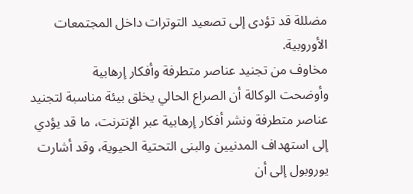مضللة قد تؤدى إلى تصعيد التوترات داخل المجتمعات الأوروبية.
مخاوف من تجنيد عناصر متطرفة وأفكار إرهابية
وأوضحت الوكالة أن الصراع الحالي يخلق بيئة مناسبة لتجنيد عناصر متطرفة ونشر أفكار إرهابية عبر الإنترنت، ما قد يؤدي إلى استهداف المدنيين والبنى التحتية الحيوية، وقد أشارت يوروبول إلى أن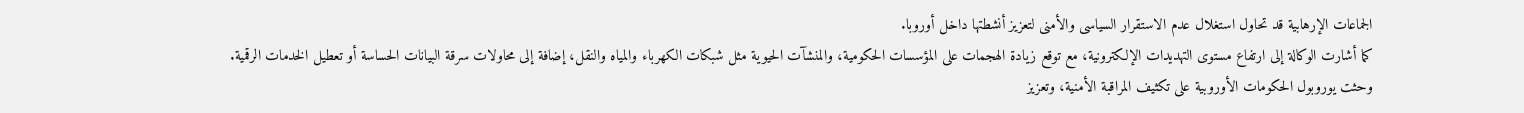الجماعات الإرهابية قد تحاول استغلال عدم الاستقرار السياسى والأمنى لتعزيز أنشطتها داخل أوروبا.
كما أشارت الوكالة إلى ارتفاع مستوى التهديدات الإلكترونية، مع توقع زيادة الهجمات على المؤسسات الحكومية، والمنشآت الحيوية مثل شبكات الكهرباء والمياه والنقل، إضافة إلى محاولات سرقة البيانات الحساسة أو تعطيل الخدمات الرقمية.
وحثت يوروبول الحكومات الأوروبية على تكثيف المراقبة الأمنية، وتعزيز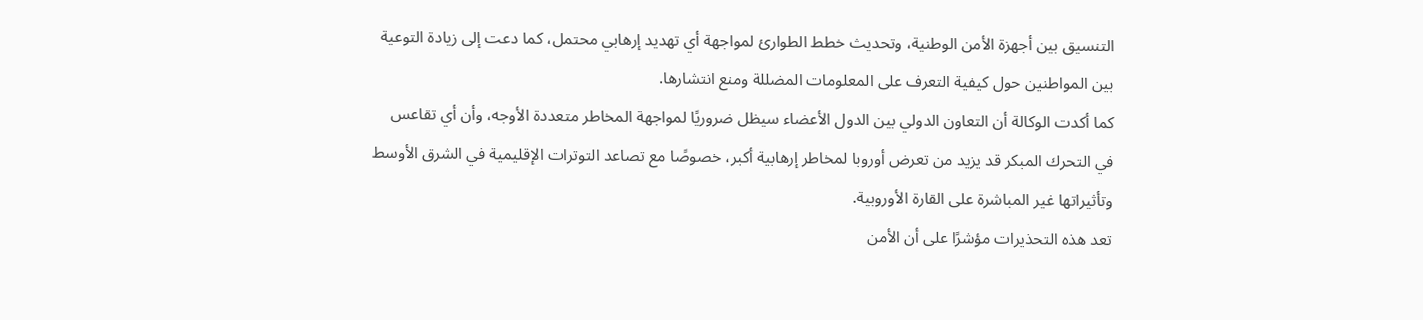التنسيق بين أجهزة الأمن الوطنية، وتحديث خطط الطوارئ لمواجهة أي تهديد إرهابي محتمل، كما دعت إلى زيادة التوعية بين المواطنين حول كيفية التعرف على المعلومات المضللة ومنع انتشارها.
كما أكدت الوكالة أن التعاون الدولي بين الدول الأعضاء سيظل ضروريًا لمواجهة المخاطر متعددة الأوجه، وأن أي تقاعس في التحرك المبكر قد يزيد من تعرض أوروبا لمخاطر إرهابية أكبر، خصوصًا مع تصاعد التوترات الإقليمية في الشرق الأوسط وتأثيراتها غير المباشرة على القارة الأوروبية.
تعد هذه التحذيرات مؤشرًا على أن الأمن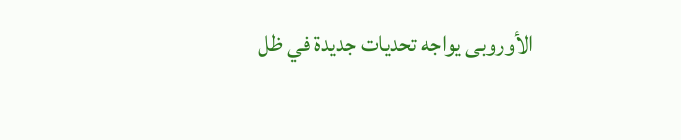الأوروبى يواجه تحديات جديدة في ظل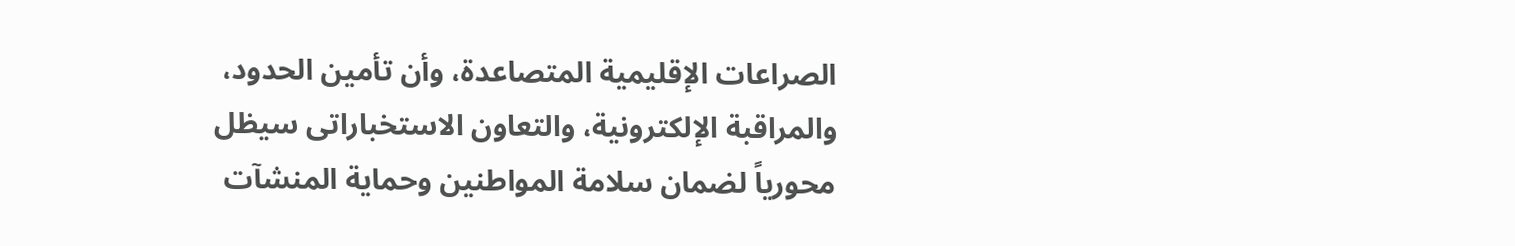الصراعات الإقليمية المتصاعدة، وأن تأمين الحدود، والمراقبة الإلكترونية، والتعاون الاستخباراتى سيظل محورياً لضمان سلامة المواطنين وحماية المنشآت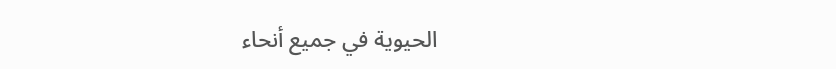الحيوية في جميع أنحاء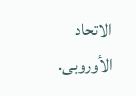الاتحاد الأوروبى.